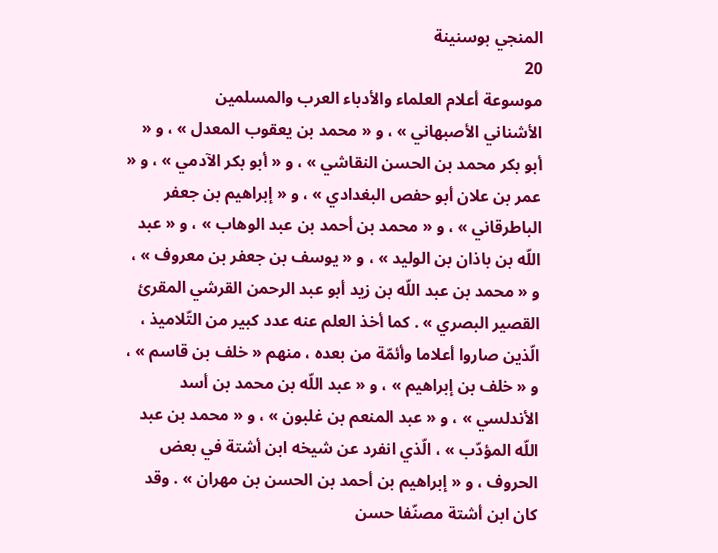المنجي بوسنينة
20
موسوعة أعلام العلماء والأدباء العرب والمسلمين
الأشناني الأصبهاني » ، و « محمد بن يعقوب المعدل » ، و « أبو بكر محمد بن الحسن النقاشي » ، و « أبو بكر الآدمي » ، و « عمر بن علان أبو حفص البغدادي » ، و « إبراهيم بن جعفر الباطرقاني » ، و « محمد بن أحمد بن عبد الوهاب » ، و « عبد اللّه بن باذان بن الوليد » ، و « يوسف بن جعفر بن معروف » ، و « محمد بن عبد اللّه بن زيد أبو عبد الرحمن القرشي المقرئ القصير البصري » . كما أخذ العلم عنه عدد كبير من التّلاميذ ، الّذين صاروا أعلاما وأئمّة من بعده ، منهم « خلف بن قاسم » ، و « خلف بن إبراهيم » ، و « عبد اللّه بن محمد بن أسد الأندلسي » ، و « عبد المنعم بن غلبون » ، و « محمد بن عبد اللّه المؤدّب » ، الّذي انفرد عن شيخه ابن أشتة في بعض الحروف ، و « إبراهيم بن أحمد بن الحسن بن مهران » . وقد كان ابن أشتة مصنّفا حسن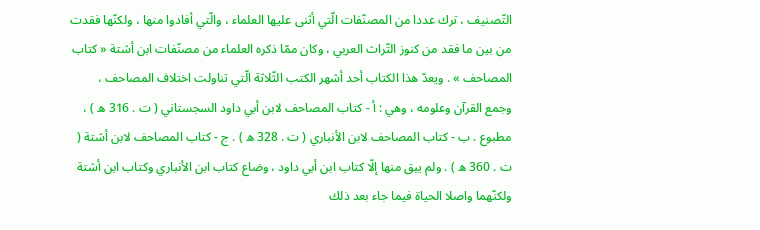التّصنيف ، ترك عددا من المصنّفات الّتي أثنى عليها العلماء ، والّتي أفادوا منها ، ولكنّها فقدت من بين ما فقد من كنوز التّراث العربي ، وكان ممّا ذكره العلماء من مصنّفات ابن أشتة « كتاب المصاحف » . ويعدّ هذا الكتاب أحد أشهر الكتب الثّلاثة الّتي تناولت اختلاف المصاحف ، وجمع القرآن وعلومه ، وهي : أ - كتاب المصاحف لابن أبي داود السجستاني ( ت . 316 ه ) ، مطبوع . ب - كتاب المصاحف لابن الأنباري ( ت . 328 ه ) . ج - كتاب المصاحف لابن أشتة ( ت . 360 ه ) . ولم يبق منها إلّا كتاب ابن أبي داود ، وضاع كتاب ابن الأنباري وكتاب ابن أشتة ولكنّهما واصلا الحياة فيما جاء بعد ذلك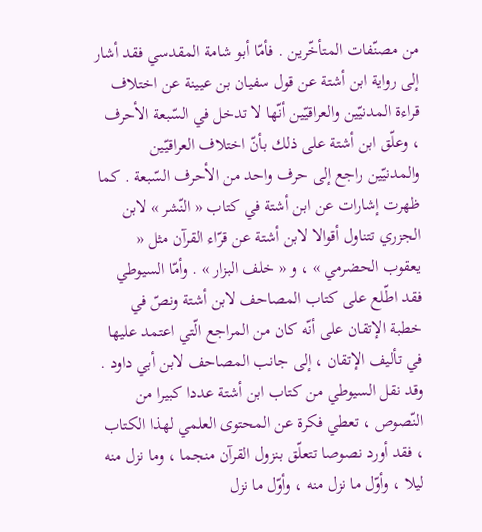من مصنّفات المتأخّرين . فأمّا أبو شامة المقدسي فقد أشار إلى رواية ابن أشتة عن قول سفيان بن عيينة عن اختلاف قراءة المدنيّين والعراقيّين أنّها لا تدخل في السّبعة الأحرف ، وعلّق ابن أشتة على ذلك بأنّ اختلاف العراقيّين والمدنيّين راجع إلى حرف واحد من الأحرف السّبعة . كما ظهرت إشارات عن ابن أشتة في كتاب « النّشر » لابن الجزري تتناول أقوالا لابن أشتة عن قرّاء القرآن مثل « يعقوب الحضرمي » ، و « خلف البزار » . وأمّا السيوطي فقد اطّلع على كتاب المصاحف لابن أشتة ونصّ في خطبة الإتقان على أنّه كان من المراجع الّتي اعتمد عليها في تأليف الإتقان ، إلى جانب المصاحف لابن أبي داود . وقد نقل السيوطي من كتاب ابن أشتة عددا كبيرا من النّصوص ، تعطي فكرة عن المحتوى العلمي لهذا الكتاب ، فقد أورد نصوصا تتعلّق بنزول القرآن منجما ، وما نزل منه ليلا ، وأوّل ما نزل منه ، وأوّل ما نزل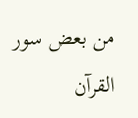من بعض سور القرآن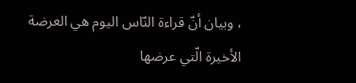، وبيان أنّ قراءة النّاس اليوم هي العرضة الأخيرة الّتي عرضها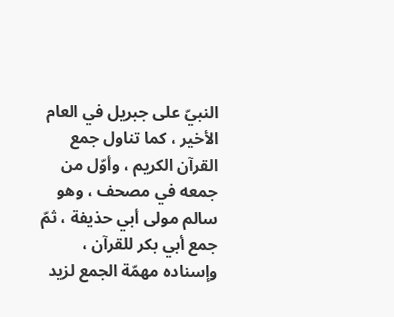النبيّ على جبريل في العام الأخير ، كما تناول جمع القرآن الكريم ، وأوّل من جمعه في مصحف ، وهو سالم مولى أبي حذيفة ، ثمّ جمع أبي بكر للقرآن ، وإسناده مهمّة الجمع لزيد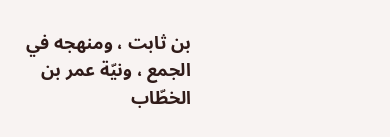بن ثابت ، ومنهجه في الجمع ، ونيّة عمر بن الخطّاب